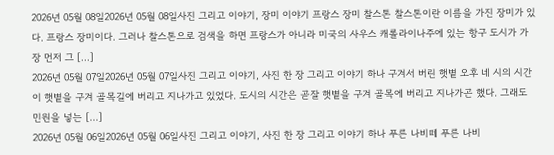2026년 05월 08일2026년 05월 08일사진 그리고 이야기, 장미 이야기 프랑스 장미 찰스톤 찰스톤이란 이름을 가진 장미가 있다. 프랑스 장미이다. 그러나 찰스톤으로 검색을 하면 프랑스가 아니라 미국의 사우스 캐롤라이나주에 있는 항구 도시가 가장 먼저 그 […]
2026년 05월 07일2026년 05월 07일사진 그리고 이야기, 사진 한 장 그리고 이야기 하나 구겨서 버린 햇볕 오후 네 시의 시간이 햇볕을 구겨 골목길에 버리고 지나가고 있었다. 도시의 시간은 곧잘 햇볕을 구겨 골목에 버리고 지나가곤 했다. 그래도 민원을 넣는 […]
2026년 05월 06일2026년 05월 06일사진 그리고 이야기, 사진 한 장 그리고 이야기 하나 푸른 나비떼 푸른 나비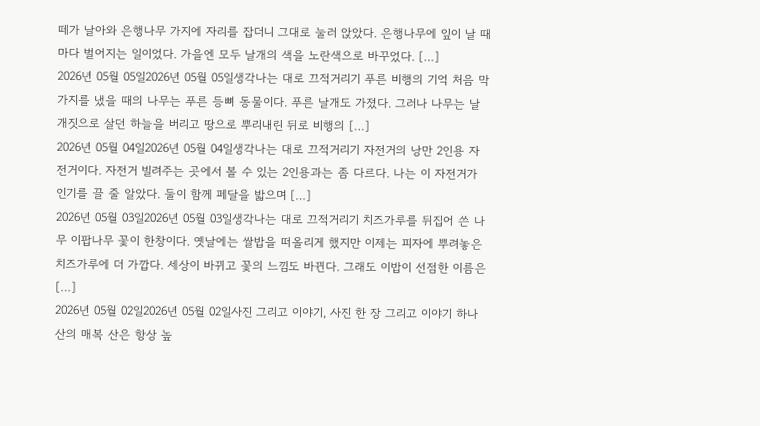떼가 날아와 은행나무 가지에 자리를 잡더니 그대로 눌러 앉았다. 은행나무에 잎이 날 때마다 벌어지는 일이었다. 가을엔 모두 날개의 색을 노란색으로 바꾸었다. […]
2026년 05월 05일2026년 05월 05일생각나는 대로 끄적거리기 푸른 비행의 기억 처음 막 가지를 냈을 때의 나무는 푸른 등뼈 동물이다. 푸른 날개도 가졌다. 그러나 나무는 날개짓으로 살던 하늘을 버리고 땅으로 뿌리내린 뒤로 비행의 […]
2026년 05월 04일2026년 05월 04일생각나는 대로 끄적거리기 자전거의 낭만 2인용 자전거이다. 자전거 빌려주는 곳에서 볼 수 있는 2인용과는 좀 다르다. 나는 이 자전거가 인기를 끌 줄 알았다. 둘이 함께 페달을 밟으며 […]
2026년 05월 03일2026년 05월 03일생각나는 대로 끄적거리기 치즈가루를 뒤집어 쓴 나무 이팝나무 꽃이 한창이다. 옛날에는 쌀밥을 떠올리게 했지만 이제는 피자에 뿌려놓은 치즈가루에 더 가깝다. 세상이 바뀌고 꽃의 느낌도 바뀐다. 그래도 이밥이 선점한 이름은 […]
2026년 05월 02일2026년 05월 02일사진 그리고 이야기, 사진 한 장 그리고 이야기 하나 산의 매복 산은 항상 높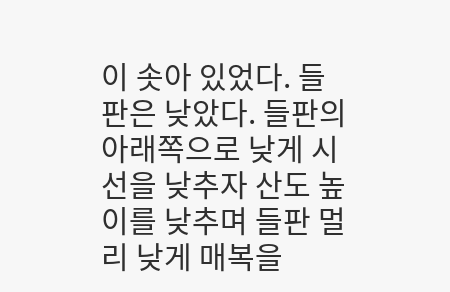이 솟아 있었다. 들판은 낮았다. 들판의 아래쪽으로 낮게 시선을 낮추자 산도 높이를 낮추며 들판 멀리 낮게 매복을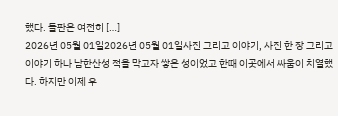했다. 들판은 여전히 […]
2026년 05월 01일2026년 05월 01일사진 그리고 이야기, 사진 한 장 그리고 이야기 하나 남한산성 적을 막고자 쌓은 성이었고 한때 이곳에서 싸움이 치열했다. 하지만 이제 우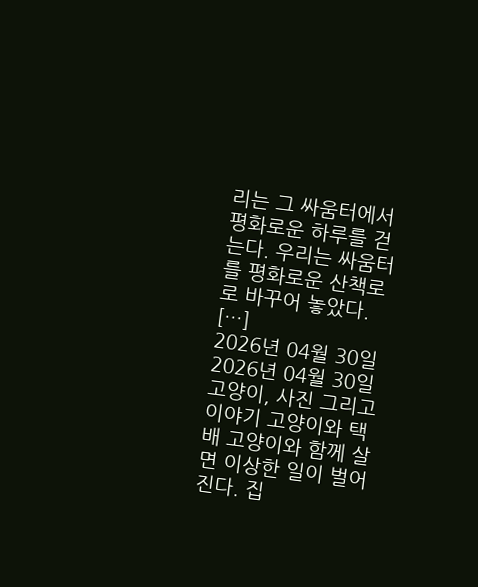리는 그 싸움터에서 평화로운 하루를 걷는다. 우리는 싸움터를 평화로운 산책로로 바꾸어 놓았다. […]
2026년 04월 30일2026년 04월 30일고양이, 사진 그리고 이야기 고양이와 택배 고양이와 함께 살면 이상한 일이 벌어진다. 집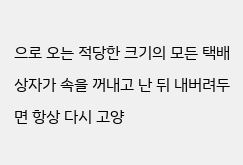으로 오는 적당한 크기의 모든 택배 상자가 속을 꺼내고 난 뒤 내버려두면 항상 다시 고양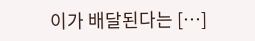이가 배달된다는 […]